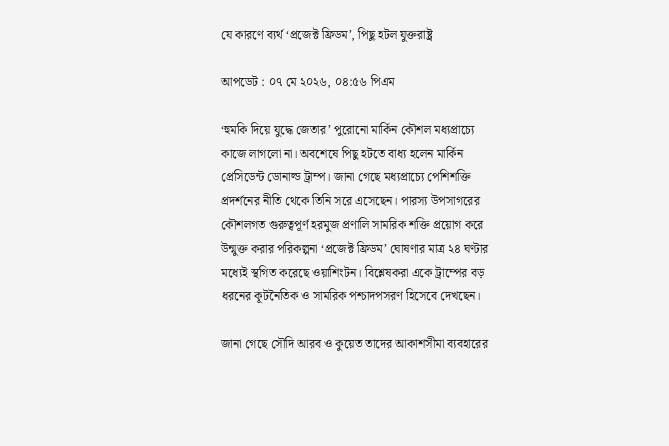যে কারণে ব্যর্থ ‘প্রজেক্ট ফ্রিডম’, পিছু হটল যুক্তরাষ্ট্র

আপডেট : ০৭ মে ২০২৬, ০৪:৫৬ পিএম

‘হুমকি দিয়ে যুদ্ধে জেতার’ পুরোনো মার্কিন কৌশল মধ্যপ্রাচ্যে কাজে লাগলো না। অবশেষে পিছু হটতে বাধ্য হলেন মার্কিন প্রেসিডেন্ট ডোনাল্ড ট্রাম্প। জানা গেছে মধ্যপ্রাচ্যে পেশিশক্তি প্রদর্শনের নীতি থেকে তিনি সরে এসেছেন। পারস্য উপসাগরের কৌশলগত গুরুত্বপূর্ণ হরমুজ প্রণালি সামরিক শক্তি প্রয়োগ করে উন্মুক্ত করার পরিকল্পনা ‘প্রজেক্ট ফ্রিডম’ ঘোষণার মাত্র ২৪ ঘণ্টার মধ্যেই স্থগিত করেছে ওয়াশিংটন। বিশ্লেষকরা একে ট্রাম্পের বড় ধরনের কূটনৈতিক ও সামরিক পশ্চাদপসরণ হিসেবে দেখছেন।

জানা গেছে সৌদি আরব ও কুয়েত তাদের আকাশসীমা ব্যবহারের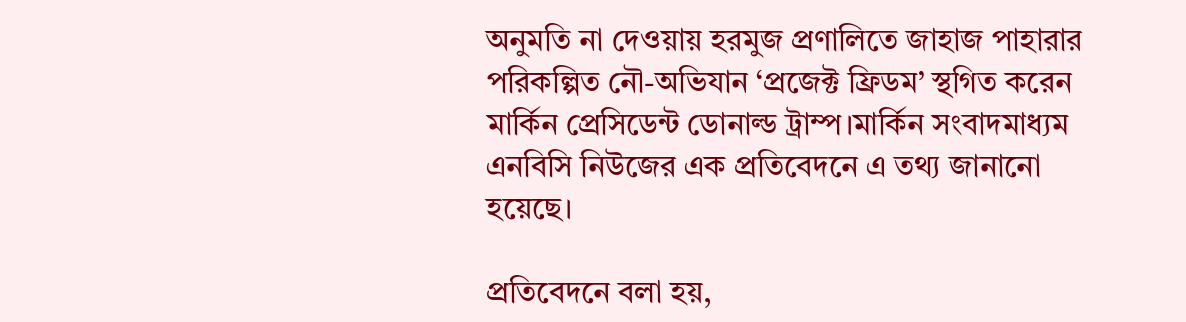অনুমতি না দেওয়ায় হরমুজ প্রণালিতে জাহাজ পাহারার পরিকল্পিত নৌ-অভিযান ‘প্রজেক্ট ফ্রিডম’ স্থগিত করেন মার্কিন প্রেসিডেন্ট ডোনাল্ড ট্রাম্প।মার্কিন সংবাদমাধ্যম এনবিসি নিউজের এক প্রতিবেদনে এ তথ্য জানানো হয়েছে।

প্রতিবেদনে বলা হয়,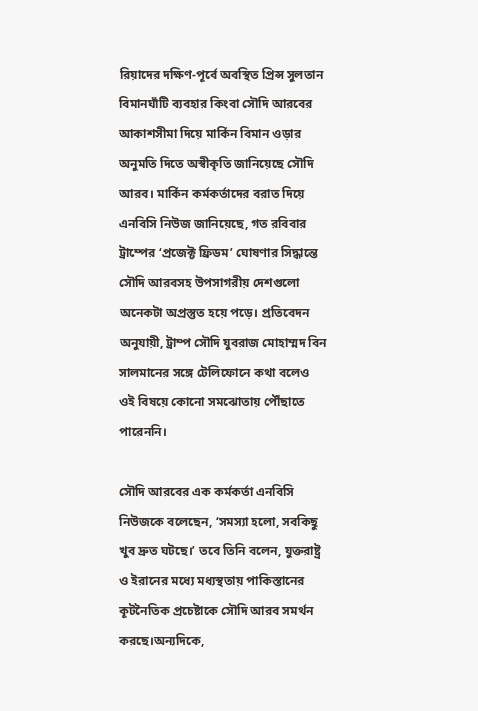রিয়াদের দক্ষিণ-পূর্বে অবস্থিত প্রিন্স সুলতান বিমানঘাঁটি ব্যবহার কিংবা সৌদি আরবের আকাশসীমা দিয়ে মার্কিন বিমান ওড়ার অনুমতি দিতে অস্বীকৃতি জানিয়েছে সৌদি আরব। মার্কিন কর্মকর্তাদের বরাত দিয়ে এনবিসি নিউজ জানিয়েছে, গত রবিবার ট্রাম্পের ‘প্রজেক্ট ফ্রিডম’ ঘোষণার সিদ্ধান্তে সৌদি আরবসহ উপসাগরীয় দেশগুলো অনেকটা অপ্রস্তুত হয়ে পড়ে। প্রতিবেদন অনুযায়ী, ট্রাম্প সৌদি যুবরাজ মোহাম্মদ বিন সালমানের সঙ্গে টেলিফোনে কথা বলেও ওই বিষয়ে কোনো সমঝোতায় পৌঁছাতে পারেননি।

সৌদি আরবের এক কর্মকর্তা এনবিসি নিউজকে বলেছেন, ‘সমস্যা হলো, সবকিছু খুব দ্রুত ঘটছে।’ তবে তিনি বলেন, যুক্তরাষ্ট্র ও ইরানের মধ্যে মধ্যস্থতায় পাকিস্তানের কূটনৈতিক প্রচেষ্টাকে সৌদি আরব সমর্থন করছে।অন্যদিকে,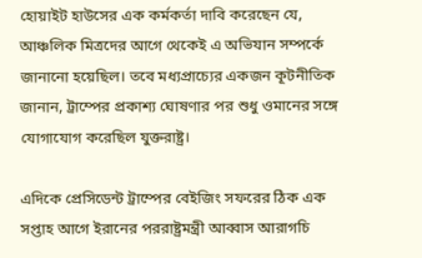হোয়াইট হাউসের এক কর্মকর্তা দাবি করেছেন যে, আঞ্চলিক মিত্রদের আগে থেকেই এ অভিযান সম্পর্কে জানানো হয়েছিল। তবে মধ্যপ্রাচ্যের একজন কূটনীতিক জানান, ট্রাম্পের প্রকাশ্য ঘোষণার পর শুধু ওমানের সঙ্গে যোগাযোগ করেছিল যুক্তরাষ্ট্র।

এদিকে প্রেসিডেন্ট ট্রাম্পের বেইজিং সফরের ঠিক এক সপ্তাহ আগে ইরানের পররাষ্ট্রমন্ত্রী আব্বাস আরাগচি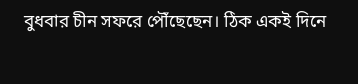বুধবার চীন সফরে পৌঁছেছেন। ঠিক একই দিনে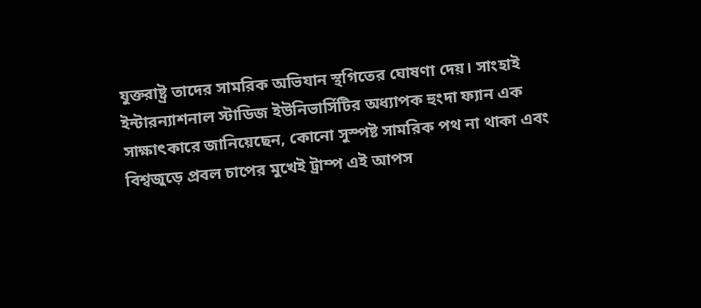যুক্তরাষ্ট্র তাদের সামরিক অভিযান স্থগিতের ঘোষণা দেয়। সাংহাই ইন্টারন্যাশনাল স্টাডিজ ইউনিভার্সিটির অধ্যাপক হুংদা ফ্যান এক সাক্ষাৎকারে জানিয়েছেন, কোনো সুস্পষ্ট সামরিক পথ না থাকা এবং বিশ্বজুড়ে প্রবল চাপের মুখেই ট্রাম্প এই আপস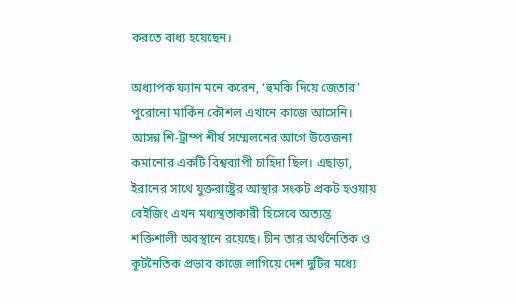করতে বাধ্য হয়েছেন।

অধ্যাপক ফ্যান মনে করেন, ‘হুমকি দিয়ে জেতার’ পুরোনো মার্কিন কৌশল এখানে কাজে আসেনি। আসন্ন শি-ট্রাম্প শীর্ষ সম্মেলনের আগে উত্তেজনা কমানোর একটি বিশ্বব্যাপী চাহিদা ছিল। এছাড়া, ইরানের সাথে যুক্তরাষ্ট্রের আস্থার সংকট প্রকট হওয়ায় বেইজিং এখন মধ্যস্থতাকারী হিসেবে অত্যন্ত শক্তিশালী অবস্থানে রয়েছে। চীন তার অর্থনৈতিক ও কূটনৈতিক প্রভাব কাজে লাগিয়ে দেশ দুটির মধ্যে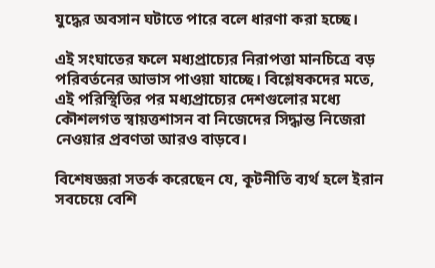যুদ্ধের অবসান ঘটাতে পারে বলে ধারণা করা হচ্ছে।

এই সংঘাতের ফলে মধ্যপ্রাচ্যের নিরাপত্তা মানচিত্রে বড় পরিবর্তনের আভাস পাওয়া যাচ্ছে। বিশ্লেষকদের মতে, এই পরিস্থিতির পর মধ্যপ্রাচ্যের দেশগুলোর মধ্যে কৌশলগত স্বায়ত্তশাসন বা নিজেদের সিদ্ধান্ত নিজেরা নেওয়ার প্রবণতা আরও বাড়বে।

বিশেষজ্ঞরা সতর্ক করেছেন যে, কূটনীতি ব্যর্থ হলে ইরান সবচেয়ে বেশি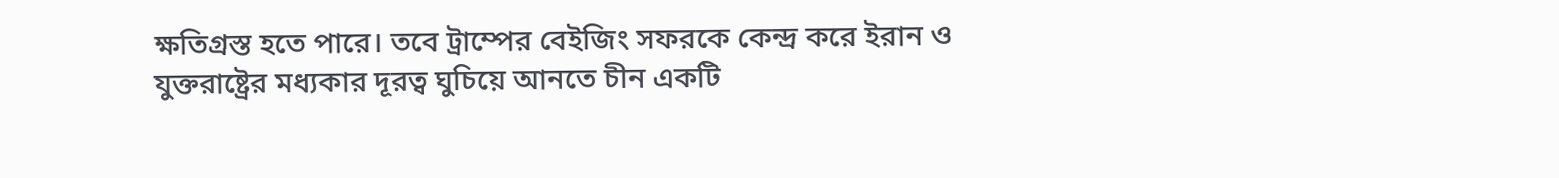ক্ষতিগ্রস্ত হতে পারে। তবে ট্রাম্পের বেইজিং সফরকে কেন্দ্র করে ইরান ও যুক্তরাষ্ট্রের মধ্যকার দূরত্ব ঘুচিয়ে আনতে চীন একটি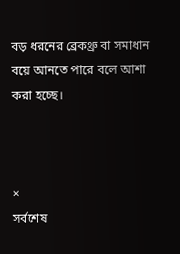বড় ধরনের ব্রেকথ্রু বা সমাধান বয়ে আনতে পারে বলে আশা করা হচ্ছে।



×
সর্বশেষ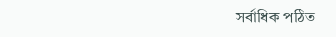সর্বাধিক পঠিত